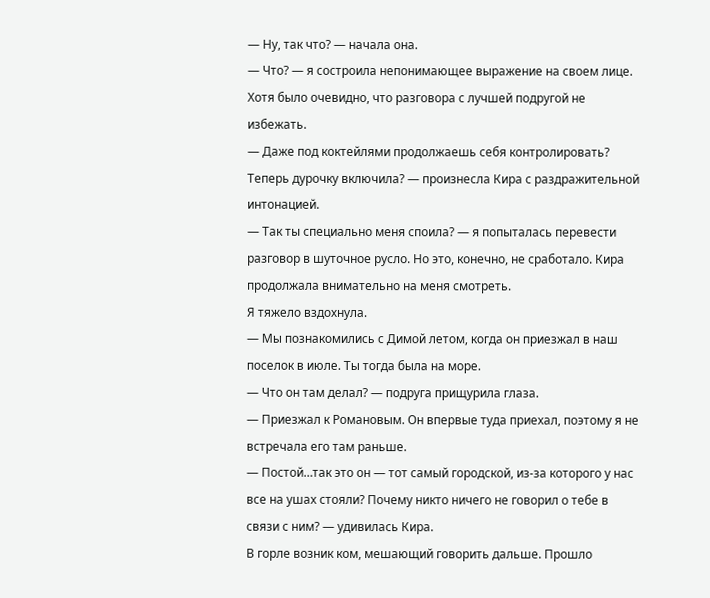— Ну, так что? — начала она.
— Что? — я состроила непонимающее выражение на своем лице.
Хотя было очевидно, что разговора с лучшей подругой не избежать.
— Даже под коктейлями продолжаешь себя контролировать? Теперь дурочку включила? — произнесла Кира с раздражительной интонацией.
— Так ты специально меня споила? — я попыталась перевести разговор в шуточное русло. Но это, конечно, не сработало. Кира продолжала внимательно на меня смотреть.
Я тяжело вздохнула.
— Мы познакомились с Димой летом, когда он приезжал в наш поселок в июле. Ты тогда была на море.
— Что он там делал? — подруга прищурила глаза.
— Приезжал к Романовым. Он впервые туда приехал, поэтому я не встречала его там раньше.
— Постой…так это он — тот самый городской, из-за которого у нас все на ушах стояли? Почему никто ничего не говорил о тебе в связи с ним? — удивилась Кира.
В горле возник ком, мешающий говорить дальше. Прошло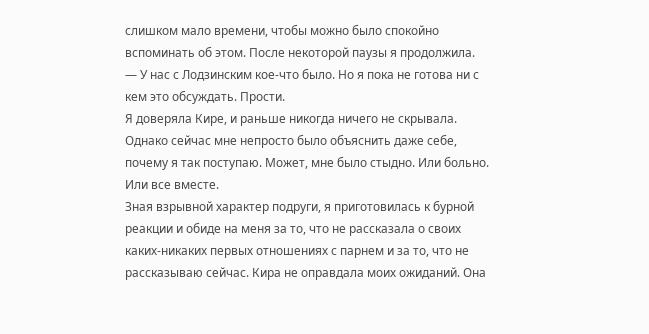слишком мало времени, чтобы можно было спокойно вспоминать об этом. После некоторой паузы я продолжила.
— У нас с Лодзинским кое-что было. Но я пока не готова ни с кем это обсуждать. Прости.
Я доверяла Кире, и раньше никогда ничего не скрывала. Однако сейчас мне непросто было объяснить даже себе, почему я так поступаю. Может, мне было стыдно. Или больно. Или все вместе.
Зная взрывной характер подруги, я приготовилась к бурной реакции и обиде на меня за то, что не рассказала о своих каких-никаких первых отношениях с парнем и за то, что не рассказываю сейчас. Кира не оправдала моих ожиданий. Она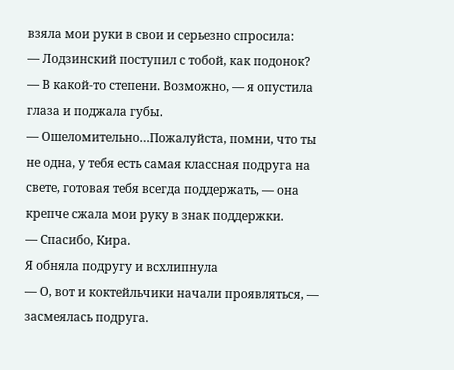взяла мои руки в свои и серьезно спросила:
— Лодзинский поступил с тобой, как подонок?
— В какой-то степени. Возможно, — я опустила глаза и поджала губы.
— Ошеломительно…Пожалуйста, помни, что ты не одна, у тебя есть самая классная подруга на свете, готовая тебя всегда поддержать, — она крепче сжала мои руку в знак поддержки.
— Спасибо, Кира.
Я обняла подругу и всхлипнула
— О, вот и коктейльчики начали проявляться, — засмеялась подруга.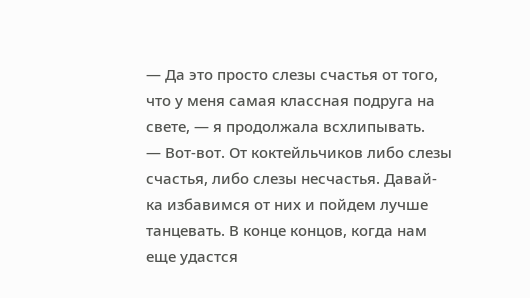— Да это просто слезы счастья от того, что у меня самая классная подруга на свете, — я продолжала всхлипывать.
— Вот-вот. От коктейльчиков либо слезы счастья, либо слезы несчастья. Давай-ка избавимся от них и пойдем лучше танцевать. В конце концов, когда нам еще удастся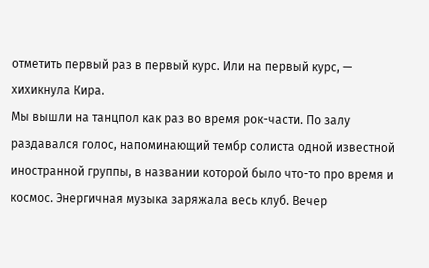отметить первый раз в первый курс. Или на первый курс, — хихикнула Кира.
Мы вышли на танцпол как раз во время рок-части. По залу раздавался голос, напоминающий тембр солиста одной известной иностранной группы, в названии которой было что-то про время и космос. Энергичная музыка заряжала весь клуб. Вечер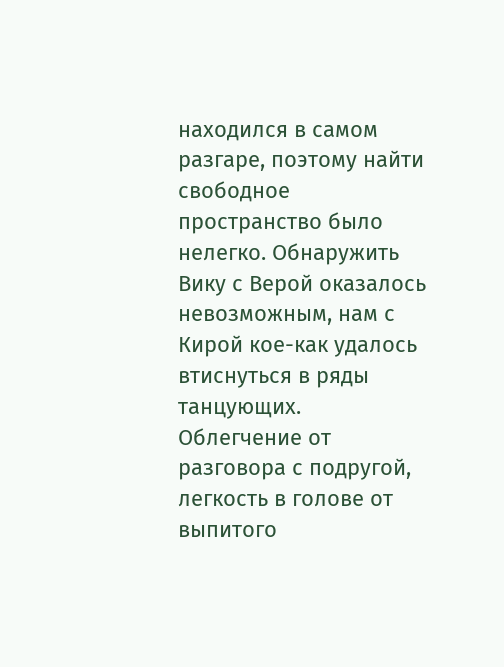находился в самом разгаре, поэтому найти свободное пространство было нелегко. Обнаружить Вику с Верой оказалось невозможным, нам с Кирой кое-как удалось втиснуться в ряды танцующих.
Облегчение от разговора с подругой, легкость в голове от выпитого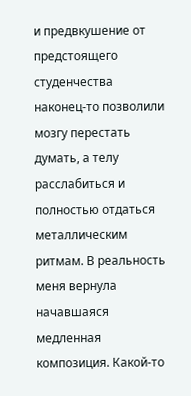и предвкушение от предстоящего студенчества наконец-то позволили мозгу перестать думать, а телу расслабиться и полностью отдаться металлическим ритмам. В реальность меня вернула начавшаяся медленная композиция. Какой-то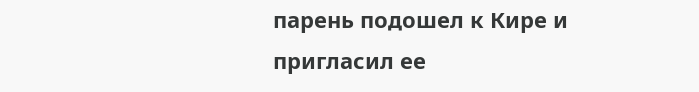парень подошел к Кире и пригласил ее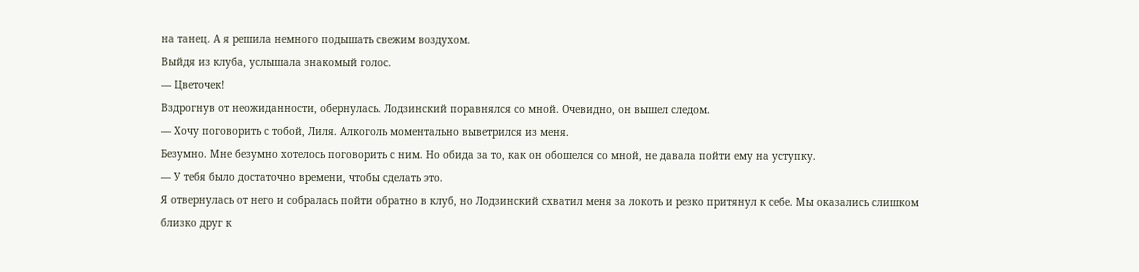на танец. А я решила немного подышать свежим воздухом.
Выйдя из клуба, услышала знакомый голос.
— Цветочек!
Вздрогнув от неожиданности, обернулась. Лодзинский поравнялся со мной. Очевидно, он вышел следом.
— Хочу поговорить с тобой, Лиля. Алкоголь моментально выветрился из меня.
Безумно. Мне безумно хотелось поговорить с ним. Но обида за то, как он обошелся со мной, не давала пойти ему на уступку.
— У тебя было достаточно времени, чтобы сделать это.
Я отвернулась от него и собралась пойти обратно в клуб, но Лодзинский схватил меня за локоть и резко притянул к себе. Мы оказались слишком близко друг к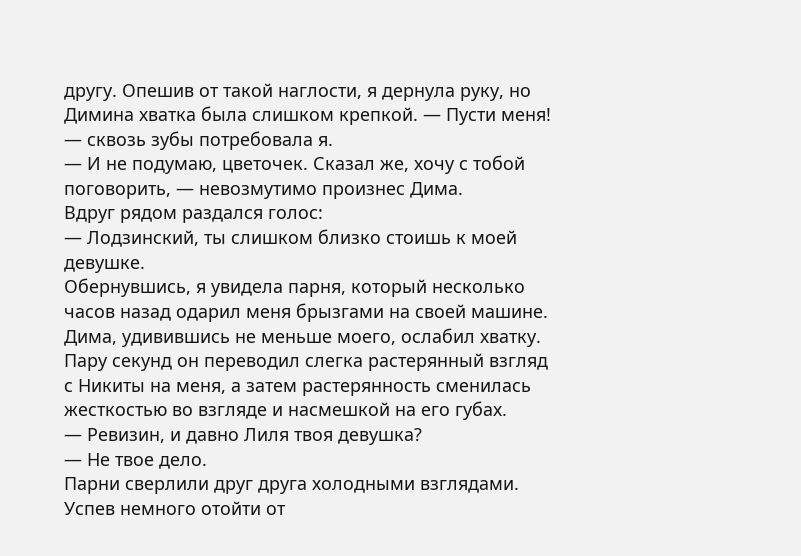другу. Опешив от такой наглости, я дернула руку, но Димина хватка была слишком крепкой. — Пусти меня! — сквозь зубы потребовала я.
— И не подумаю, цветочек. Сказал же, хочу с тобой поговорить, — невозмутимо произнес Дима.
Вдруг рядом раздался голос:
— Лодзинский, ты слишком близко стоишь к моей девушке.
Обернувшись, я увидела парня, который несколько часов назад одарил меня брызгами на своей машине. Дима, удивившись не меньше моего, ослабил хватку. Пару секунд он переводил слегка растерянный взгляд с Никиты на меня, а затем растерянность сменилась жесткостью во взгляде и насмешкой на его губах.
— Ревизин, и давно Лиля твоя девушка?
— Не твое дело.
Парни сверлили друг друга холодными взглядами.
Успев немного отойти от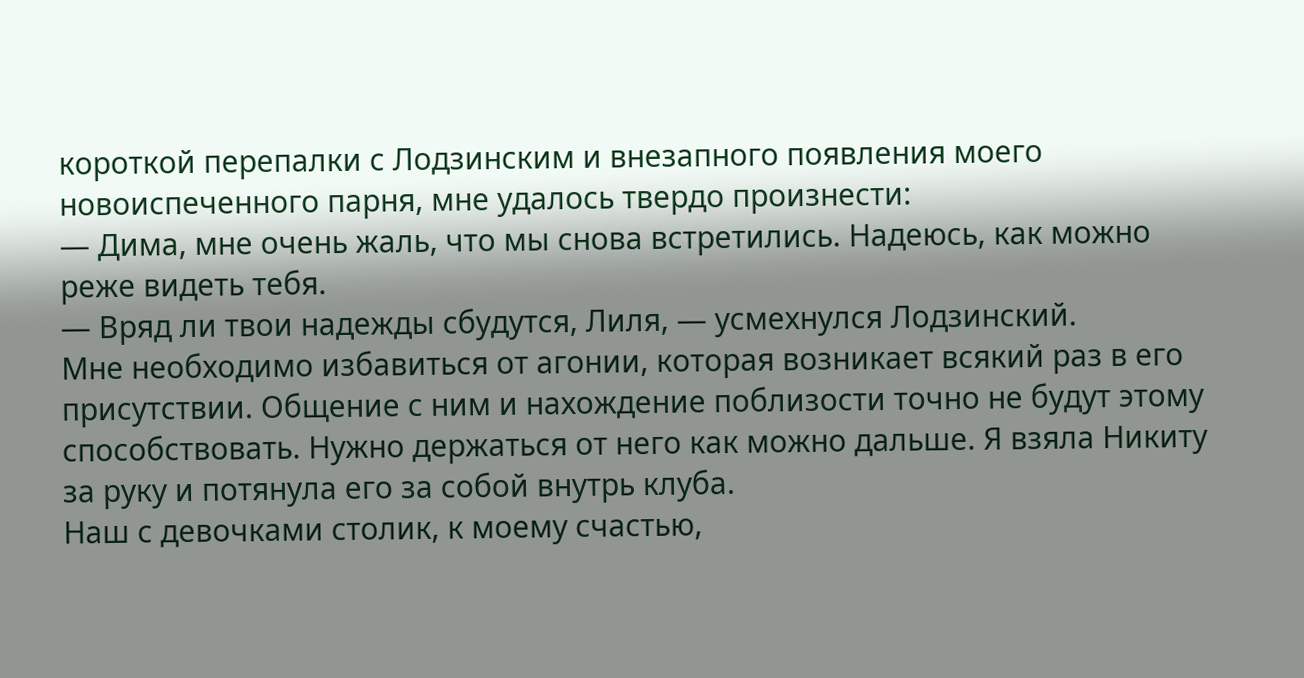короткой перепалки с Лодзинским и внезапного появления моего новоиспеченного парня, мне удалось твердо произнести:
— Дима, мне очень жаль, что мы снова встретились. Надеюсь, как можно реже видеть тебя.
— Вряд ли твои надежды сбудутся, Лиля, — усмехнулся Лодзинский.
Мне необходимо избавиться от агонии, которая возникает всякий раз в его присутствии. Общение с ним и нахождение поблизости точно не будут этому способствовать. Нужно держаться от него как можно дальше. Я взяла Никиту за руку и потянула его за собой внутрь клуба.
Наш с девочками столик, к моему счастью,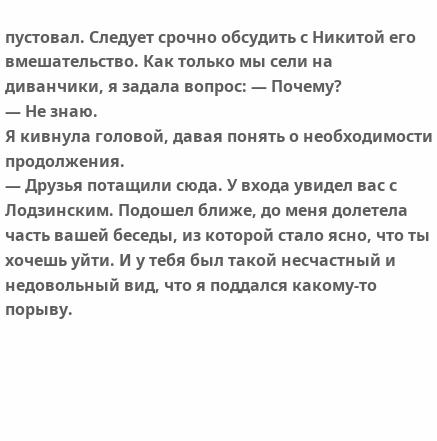пустовал. Следует срочно обсудить с Никитой его вмешательство. Как только мы сели на диванчики, я задала вопрос: — Почему?
— Не знаю.
Я кивнула головой, давая понять о необходимости продолжения.
— Друзья потащили сюда. У входа увидел вас с Лодзинским. Подошел ближе, до меня долетела часть вашей беседы, из которой стало ясно, что ты хочешь уйти. И у тебя был такой несчастный и недовольный вид, что я поддался какому-то порыву.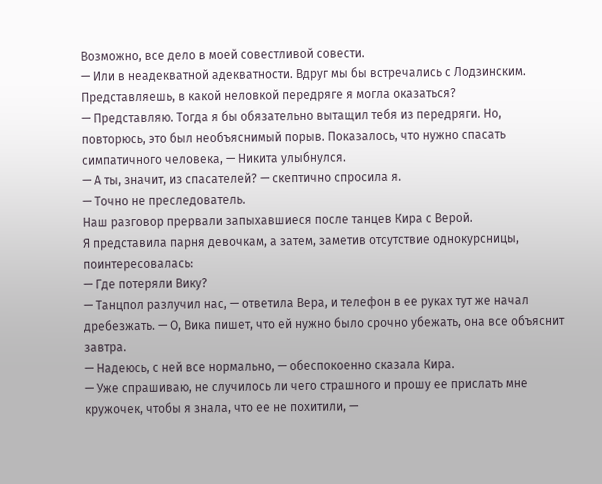Возможно, все дело в моей совестливой совести.
— Или в неадекватной адекватности. Вдруг мы бы встречались с Лодзинским. Представляешь, в какой неловкой передряге я могла оказаться?
— Представляю. Тогда я бы обязательно вытащил тебя из передряги. Но, повторюсь, это был необъяснимый порыв. Показалось, что нужно спасать симпатичного человека, — Никита улыбнулся.
— А ты, значит, из спасателей? — скептично спросила я.
— Точно не преследователь.
Наш разговор прервали запыхавшиеся после танцев Кира с Верой.
Я представила парня девочкам, а затем, заметив отсутствие однокурсницы, поинтересовалась:
— Где потеряли Вику?
— Танцпол разлучил нас, — ответила Вера, и телефон в ее руках тут же начал дребезжать. — О, Вика пишет, что ей нужно было срочно убежать, она все объяснит завтра.
— Надеюсь, с ней все нормально, — обеспокоенно сказала Кира.
— Уже спрашиваю, не случилось ли чего страшного и прошу ее прислать мне кружочек, чтобы я знала, что ее не похитили, —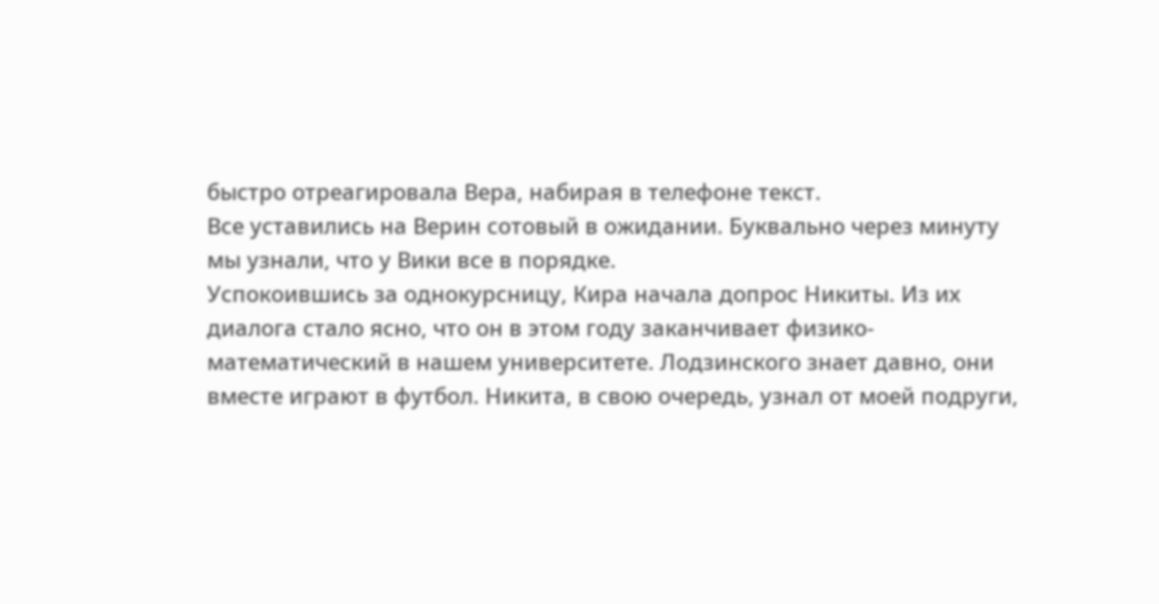быстро отреагировала Вера, набирая в телефоне текст.
Все уставились на Верин сотовый в ожидании. Буквально через минуту мы узнали, что у Вики все в порядке.
Успокоившись за однокурсницу, Кира начала допрос Никиты. Из их диалога стало ясно, что он в этом году заканчивает физико-математический в нашем университете. Лодзинского знает давно, они вместе играют в футбол. Никита, в свою очередь, узнал от моей подруги,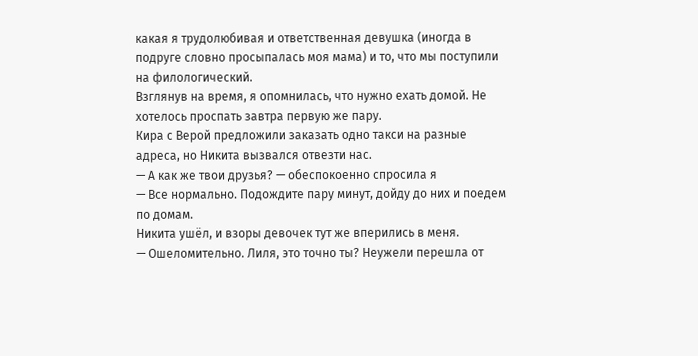какая я трудолюбивая и ответственная девушка (иногда в подруге словно просыпалась моя мама) и то, что мы поступили на филологический.
Взглянув на время, я опомнилась, что нужно ехать домой. Не хотелось проспать завтра первую же пару.
Кира с Верой предложили заказать одно такси на разные адреса, но Никита вызвался отвезти нас.
— А как же твои друзья? — обеспокоенно спросила я
— Все нормально. Подождите пару минут, дойду до них и поедем по домам.
Никита ушёл, и взоры девочек тут же вперились в меня.
— Ошеломительно. Лиля, это точно ты? Неужели перешла от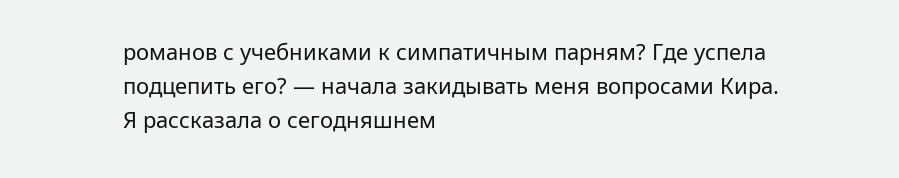романов с учебниками к симпатичным парням? Где успела подцепить его? — начала закидывать меня вопросами Кира.
Я рассказала о сегодняшнем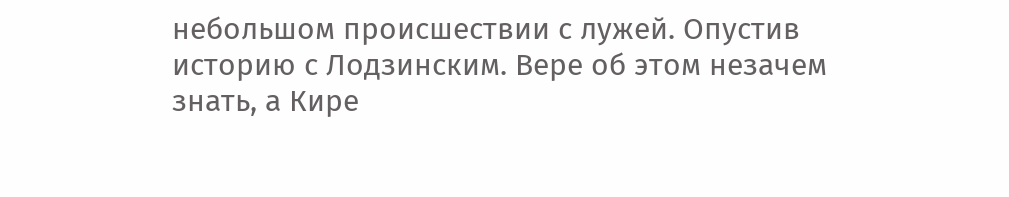небольшом происшествии с лужей. Опустив историю с Лодзинским. Вере об этом незачем знать, а Кире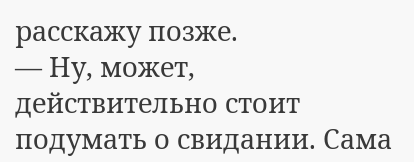расскажу позже.
— Ну, может, действительно стоит подумать о свидании. Сама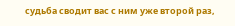судьба сводит вас с ним уже второй раз,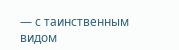— с таинственным видом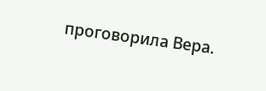проговорила Вера.